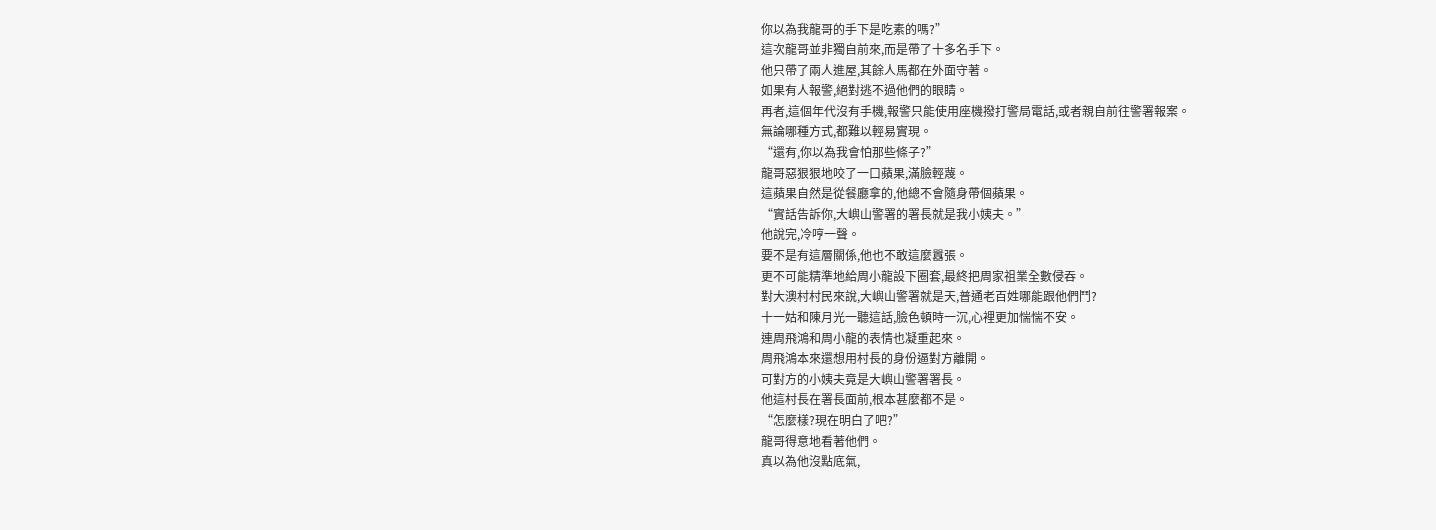你以為我龍哥的手下是吃素的嗎?”
這次龍哥並非獨自前來,而是帶了十多名手下。
他只帶了兩人進屋,其餘人馬都在外面守著。
如果有人報警,絕對逃不過他們的眼睛。
再者,這個年代沒有手機,報警只能使用座機撥打警局電話,或者親自前往警署報案。
無論哪種方式,都難以輕易實現。
“還有,你以為我會怕那些條子?”
龍哥惡狠狠地咬了一口蘋果,滿臉輕蔑。
這蘋果自然是從餐廳拿的,他總不會隨身帶個蘋果。
“實話告訴你,大嶼山警署的署長就是我小姨夫。”
他說完,冷哼一聲。
要不是有這層關係,他也不敢這麼囂張。
更不可能精準地給周小龍設下圈套,最終把周家祖業全數侵吞。
對大澳村村民來說,大嶼山警署就是天,普通老百姓哪能跟他們鬥?
十一姑和陳月光一聽這話,臉色頓時一沉,心裡更加惴惴不安。
連周飛鴻和周小龍的表情也凝重起來。
周飛鴻本來還想用村長的身份逼對方離開。
可對方的小姨夫竟是大嶼山警署署長。
他這村長在署長面前,根本甚麼都不是。
“怎麼樣?現在明白了吧?”
龍哥得意地看著他們。
真以為他沒點底氣,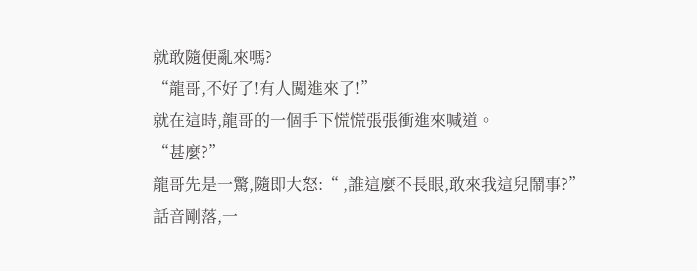就敢隨便亂來嗎?
“龍哥,不好了!有人闖進來了!”
就在這時,龍哥的一個手下慌慌張張衝進來喊道。
“甚麼?”
龍哥先是一驚,隨即大怒:“ ,誰這麼不長眼,敢來我這兒鬧事?”
話音剛落,一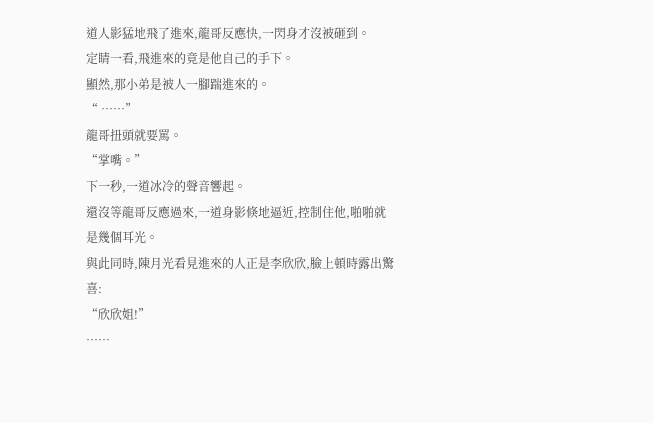道人影猛地飛了進來,龍哥反應快,一閃身才沒被砸到。
定睛一看,飛進來的竟是他自己的手下。
顯然,那小弟是被人一腳踹進來的。
“ ……”
龍哥扭頭就要罵。
“掌嘴。”
下一秒,一道冰冷的聲音響起。
還沒等龍哥反應過來,一道身影倏地逼近,控制住他,啪啪就是幾個耳光。
與此同時,陳月光看見進來的人正是李欣欣,臉上頓時露出驚喜:
“欣欣姐!”
……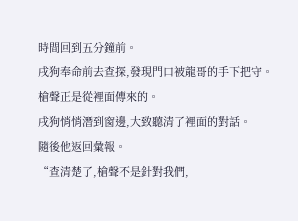時間回到五分鐘前。
戌狗奉命前去查探,發現門口被龍哥的手下把守。
槍聲正是從裡面傳來的。
戌狗悄悄潛到窗邊,大致聽清了裡面的對話。
隨後他返回彙報。
“查清楚了,槍聲不是針對我們,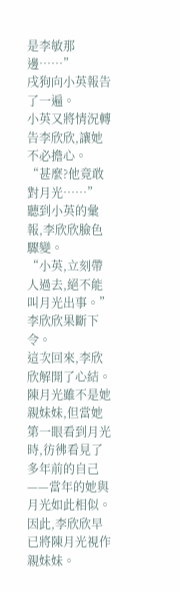是李敏那邊……”
戌狗向小英報告了一遍。
小英又將情況轉告李欣欣,讓她不必擔心。
“甚麼?他竟敢對月光……”
聽到小英的彙報,李欣欣臉色驟變。
“小英,立刻帶人過去,絕不能叫月光出事。”
李欣欣果斷下令。
這次回來,李欣欣解開了心結。
陳月光雖不是她親妹妹,但當她第一眼看到月光時,彷彿看見了多年前的自己——當年的她與月光如此相似。
因此,李欣欣早已將陳月光視作親妹妹。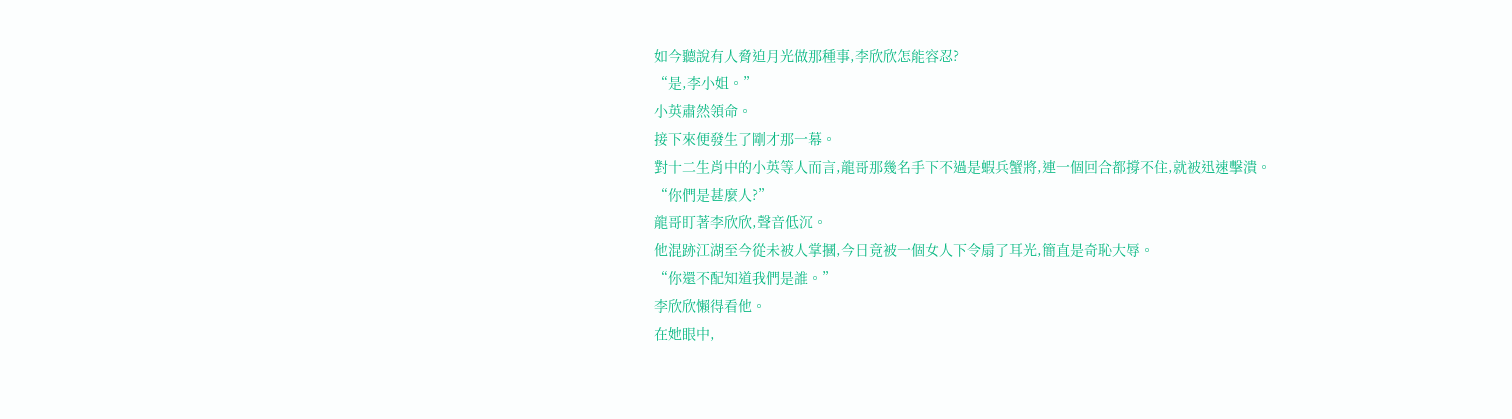如今聽說有人脅迫月光做那種事,李欣欣怎能容忍?
“是,李小姐。”
小英肅然領命。
接下來便發生了剛才那一幕。
對十二生肖中的小英等人而言,龍哥那幾名手下不過是蝦兵蟹將,連一個回合都撐不住,就被迅速擊潰。
“你們是甚麼人?”
龍哥盯著李欣欣,聲音低沉。
他混跡江湖至今從未被人掌摑,今日竟被一個女人下令扇了耳光,簡直是奇恥大辱。
“你還不配知道我們是誰。”
李欣欣懶得看他。
在她眼中,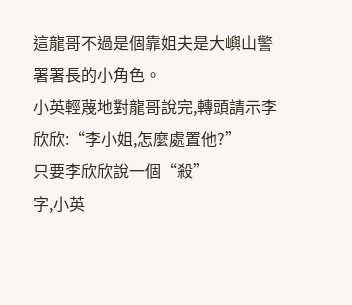這龍哥不過是個靠姐夫是大嶼山警署署長的小角色。
小英輕蔑地對龍哥說完,轉頭請示李欣欣:“李小姐,怎麼處置他?”
只要李欣欣說一個“殺”
字,小英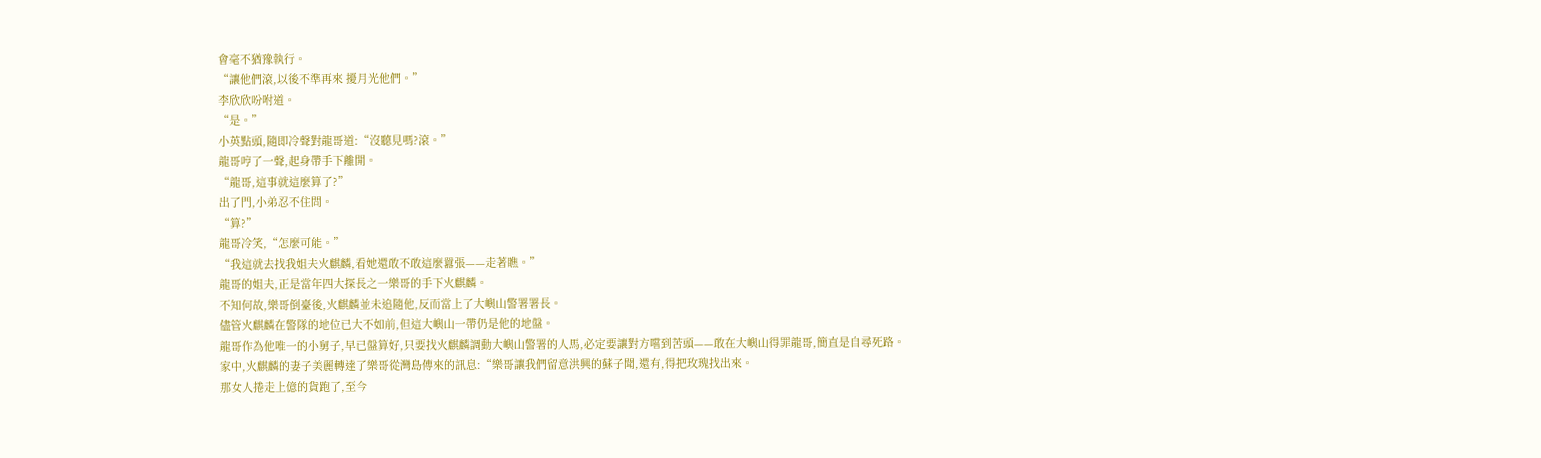會毫不猶豫執行。
“讓他們滾,以後不準再來 擾月光他們。”
李欣欣吩咐道。
“是。”
小英點頭,隨即冷聲對龍哥道:“沒聽見嗎?滾。”
龍哥哼了一聲,起身帶手下離開。
“龍哥,這事就這麼算了?”
出了門,小弟忍不住問。
“算?”
龍哥冷笑,“怎麼可能。”
“我這就去找我姐夫火麒麟,看她還敢不敢這麼囂張——走著瞧。”
龍哥的姐夫,正是當年四大探長之一樂哥的手下火麒麟。
不知何故,樂哥倒臺後,火麒麟並未追隨他,反而當上了大嶼山警署署長。
儘管火麒麟在警隊的地位已大不如前,但這大嶼山一帶仍是他的地盤。
龍哥作為他唯一的小舅子,早已盤算好,只要找火麒麟調動大嶼山警署的人馬,必定要讓對方嚐到苦頭——敢在大嶼山得罪龍哥,簡直是自尋死路。
家中,火麒麟的妻子美麗轉達了樂哥從灣島傳來的訊息:“樂哥讓我們留意洪興的蘇子聞,還有,得把玫瑰找出來。
那女人捲走上億的貨跑了,至今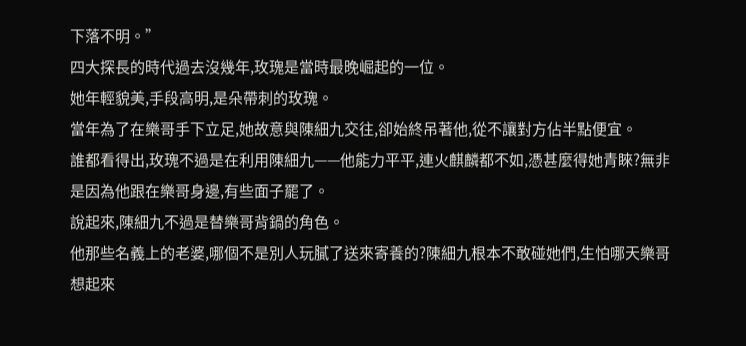下落不明。”
四大探長的時代過去沒幾年,玫瑰是當時最晚崛起的一位。
她年輕貌美,手段高明,是朵帶刺的玫瑰。
當年為了在樂哥手下立足,她故意與陳細九交往,卻始終吊著他,從不讓對方佔半點便宜。
誰都看得出,玫瑰不過是在利用陳細九——他能力平平,連火麒麟都不如,憑甚麼得她青睞?無非是因為他跟在樂哥身邊,有些面子罷了。
說起來,陳細九不過是替樂哥背鍋的角色。
他那些名義上的老婆,哪個不是別人玩膩了送來寄養的?陳細九根本不敢碰她們,生怕哪天樂哥想起來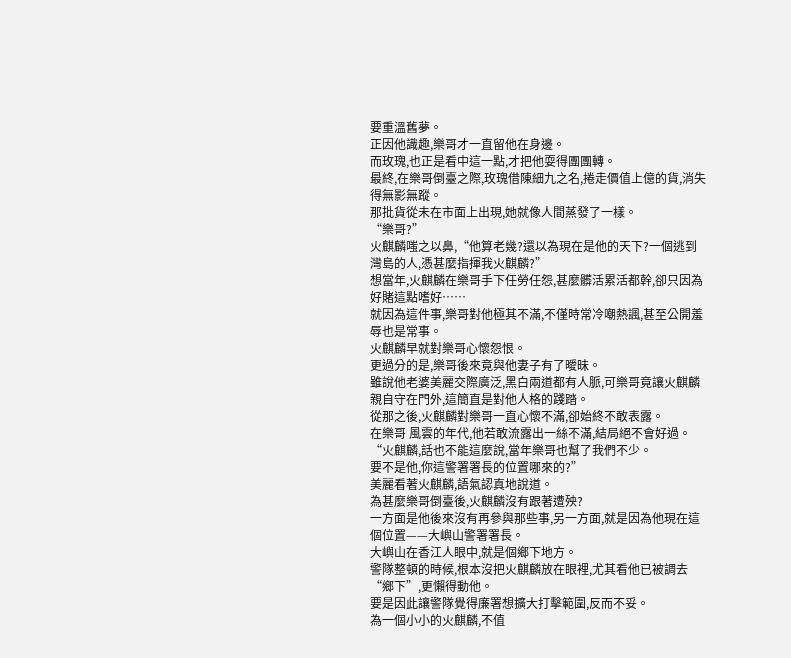要重溫舊夢。
正因他識趣,樂哥才一直留他在身邊。
而玫瑰,也正是看中這一點,才把他耍得團團轉。
最終,在樂哥倒臺之際,玫瑰借陳細九之名,捲走價值上億的貨,消失得無影無蹤。
那批貨從未在市面上出現,她就像人間蒸發了一樣。
“樂哥?”
火麒麟嗤之以鼻,“他算老幾?還以為現在是他的天下?一個逃到灣島的人,憑甚麼指揮我火麒麟?”
想當年,火麒麟在樂哥手下任勞任怨,甚麼髒活累活都幹,卻只因為好賭這點嗜好……
就因為這件事,樂哥對他極其不滿,不僅時常冷嘲熱諷,甚至公開羞辱也是常事。
火麒麟早就對樂哥心懷怨恨。
更過分的是,樂哥後來竟與他妻子有了曖昧。
雖說他老婆美麗交際廣泛,黑白兩道都有人脈,可樂哥竟讓火麒麟親自守在門外,這簡直是對他人格的踐踏。
從那之後,火麒麟對樂哥一直心懷不滿,卻始終不敢表露。
在樂哥 風雲的年代,他若敢流露出一絲不滿,結局絕不會好過。
“火麒麟,話也不能這麼說,當年樂哥也幫了我們不少。
要不是他,你這警署署長的位置哪來的?”
美麗看著火麒麟,語氣認真地說道。
為甚麼樂哥倒臺後,火麒麟沒有跟著遭殃?
一方面是他後來沒有再參與那些事,另一方面,就是因為他現在這個位置——大嶼山警署署長。
大嶼山在香江人眼中,就是個鄉下地方。
警隊整頓的時候,根本沒把火麒麟放在眼裡,尤其看他已被調去“鄉下”,更懶得動他。
要是因此讓警隊覺得廉署想擴大打擊範圍,反而不妥。
為一個小小的火麒麟,不值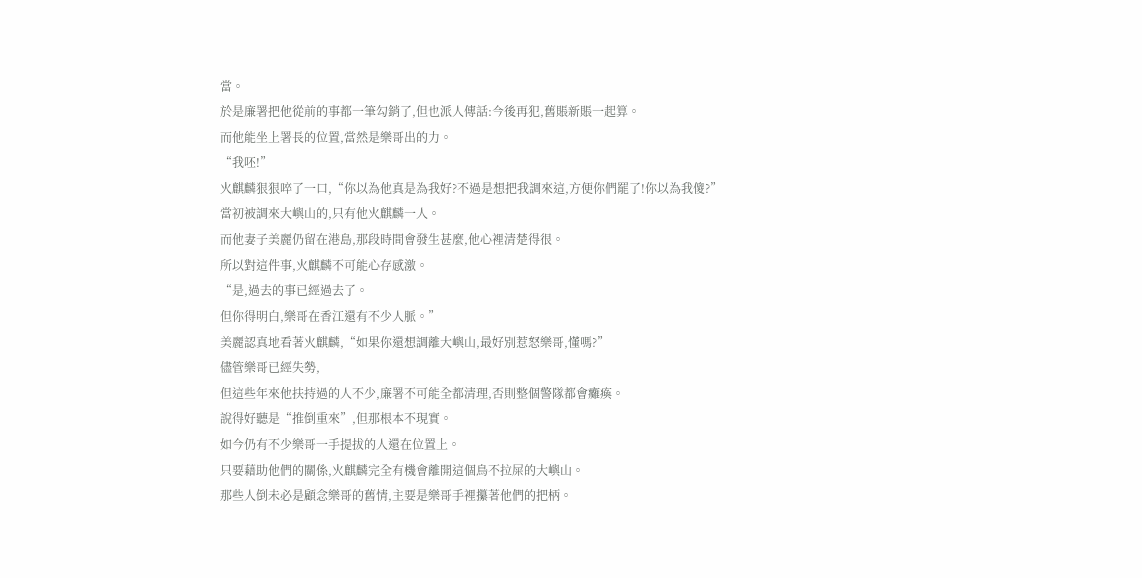當。
於是廉署把他從前的事都一筆勾銷了,但也派人傳話:今後再犯,舊賬新賬一起算。
而他能坐上署長的位置,當然是樂哥出的力。
“我呸!”
火麒麟狠狠啐了一口,“你以為他真是為我好?不過是想把我調來這,方便你們罷了!你以為我傻?”
當初被調來大嶼山的,只有他火麒麟一人。
而他妻子美麗仍留在港島,那段時間會發生甚麼,他心裡清楚得很。
所以對這件事,火麒麟不可能心存感激。
“是,過去的事已經過去了。
但你得明白,樂哥在香江還有不少人脈。”
美麗認真地看著火麒麟,“如果你還想調離大嶼山,最好別惹怒樂哥,懂嗎?”
儘管樂哥已經失勢,
但這些年來他扶持過的人不少,廉署不可能全都清理,否則整個警隊都會癱瘓。
說得好聽是“推倒重來”,但那根本不現實。
如今仍有不少樂哥一手提拔的人還在位置上。
只要藉助他們的關係,火麒麟完全有機會離開這個鳥不拉屎的大嶼山。
那些人倒未必是顧念樂哥的舊情,主要是樂哥手裡攥著他們的把柄。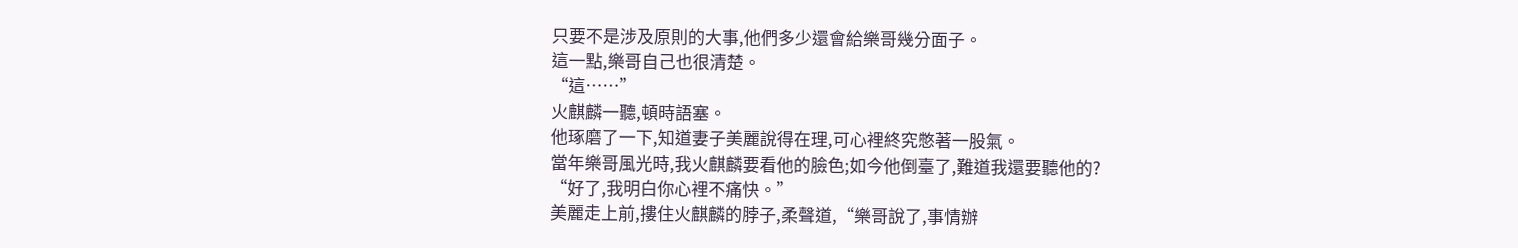只要不是涉及原則的大事,他們多少還會給樂哥幾分面子。
這一點,樂哥自己也很清楚。
“這……”
火麒麟一聽,頓時語塞。
他琢磨了一下,知道妻子美麗說得在理,可心裡終究憋著一股氣。
當年樂哥風光時,我火麒麟要看他的臉色;如今他倒臺了,難道我還要聽他的?
“好了,我明白你心裡不痛快。”
美麗走上前,摟住火麒麟的脖子,柔聲道,“樂哥說了,事情辦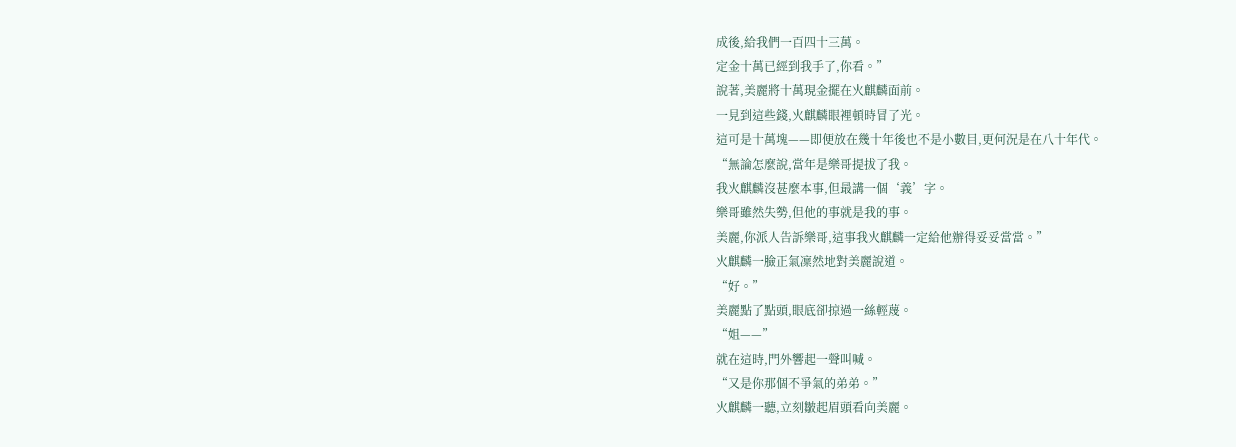成後,給我們一百四十三萬。
定金十萬已經到我手了,你看。”
說著,美麗將十萬現金擺在火麒麟面前。
一見到這些錢,火麒麟眼裡頓時冒了光。
這可是十萬塊——即便放在幾十年後也不是小數目,更何況是在八十年代。
“無論怎麼說,當年是樂哥提拔了我。
我火麒麟沒甚麼本事,但最講一個‘義’字。
樂哥雖然失勢,但他的事就是我的事。
美麗,你派人告訴樂哥,這事我火麒麟一定給他辦得妥妥當當。”
火麒麟一臉正氣凜然地對美麗說道。
“好。”
美麗點了點頭,眼底卻掠過一絲輕蔑。
“姐——”
就在這時,門外響起一聲叫喊。
“又是你那個不爭氣的弟弟。”
火麒麟一聽,立刻皺起眉頭看向美麗。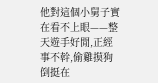他對這個小舅子實在看不上眼——整天遊手好閒,正經事不幹,偷雞摸狗倒挺在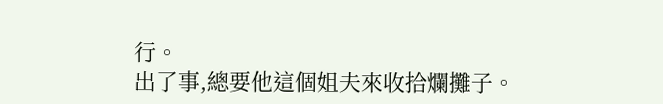行。
出了事,總要他這個姐夫來收拾爛攤子。